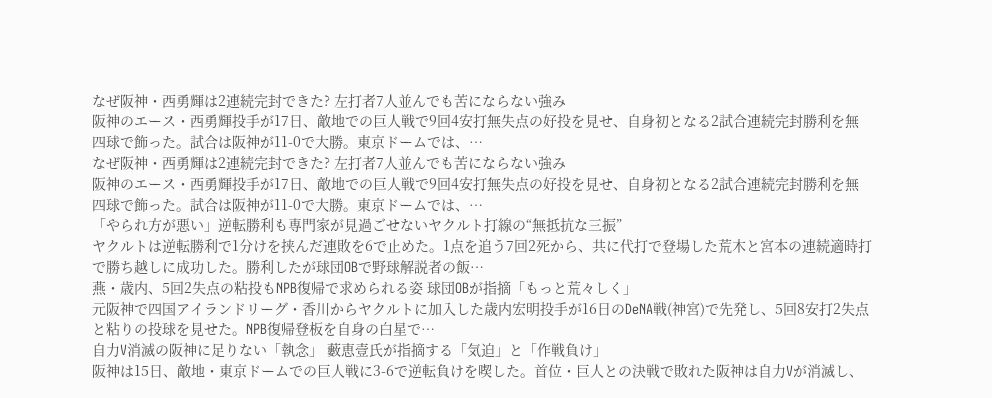なぜ阪神・西勇輝は2連続完封できた? 左打者7人並んでも苦にならない強み
阪神のエース・西勇輝投手が17日、敵地での巨人戦で9回4安打無失点の好投を見せ、自身初となる2試合連続完封勝利を無四球で飾った。試合は阪神が11-0で大勝。東京ドームでは、…
なぜ阪神・西勇輝は2連続完封できた? 左打者7人並んでも苦にならない強み
阪神のエース・西勇輝投手が17日、敵地での巨人戦で9回4安打無失点の好投を見せ、自身初となる2試合連続完封勝利を無四球で飾った。試合は阪神が11-0で大勝。東京ドームでは、…
「やられ方が悪い」逆転勝利も専門家が見過ごせないヤクルト打線の“無抵抗な三振”
ヤクルトは逆転勝利で1分けを挟んだ連敗を6で止めた。1点を追う7回2死から、共に代打で登場した荒木と宮本の連続適時打で勝ち越しに成功した。勝利したが球団OBで野球解説者の飯…
燕・歳内、5回2失点の粘投もNPB復帰で求められる姿 球団OBが指摘「もっと荒々しく」
元阪神で四国アイランドリーグ・香川からヤクルトに加入した歳内宏明投手が16日のDeNA戦(神宮)で先発し、5回8安打2失点と粘りの投球を見せた。NPB復帰登板を自身の白星で…
自力V消滅の阪神に足りない「執念」 藪恵壹氏が指摘する「気迫」と「作戦負け」
阪神は15日、敵地・東京ドームでの巨人戦に3-6で逆転負けを喫した。首位・巨人との決戦で敗れた阪神は自力Vが消滅し、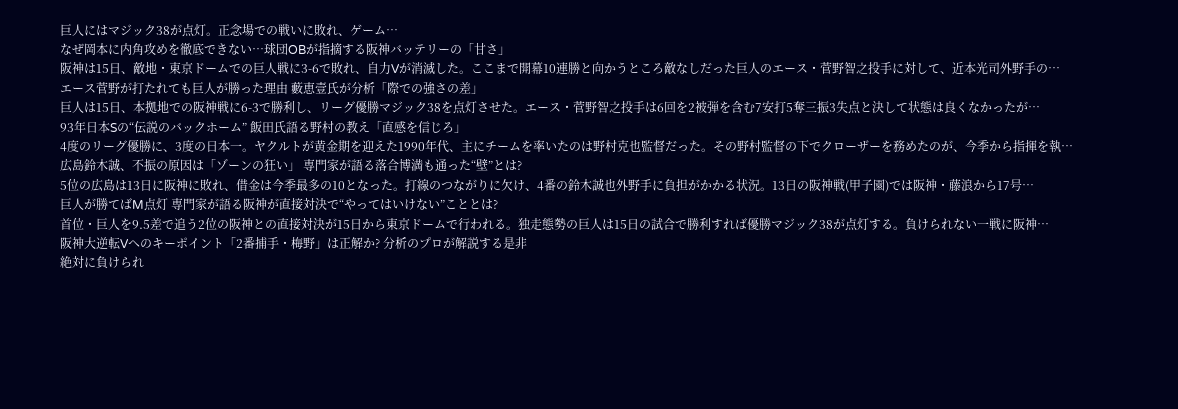巨人にはマジック38が点灯。正念場での戦いに敗れ、ゲーム…
なぜ岡本に内角攻めを徹底できない…球団OBが指摘する阪神バッテリーの「甘さ」
阪神は15日、敵地・東京ドームでの巨人戦に3-6で敗れ、自力Vが消滅した。ここまで開幕10連勝と向かうところ敵なしだった巨人のエース・菅野智之投手に対して、近本光司外野手の…
エース菅野が打たれても巨人が勝った理由 藪恵壹氏が分析「際での強さの差」
巨人は15日、本拠地での阪神戦に6-3で勝利し、リーグ優勝マジック38を点灯させた。エース・菅野智之投手は6回を2被弾を含む7安打5奪三振3失点と決して状態は良くなかったが…
93年日本Sの“伝説のバックホーム” 飯田氏語る野村の教え「直感を信じろ」
4度のリーグ優勝に、3度の日本一。ヤクルトが黄金期を迎えた1990年代、主にチームを率いたのは野村克也監督だった。その野村監督の下でクローザーを務めたのが、今季から指揮を執…
広島鈴木誠、不振の原因は「ゾーンの狂い」 専門家が語る落合博満も通った“壁”とは?
5位の広島は13日に阪神に敗れ、借金は今季最多の10となった。打線のつながりに欠け、4番の鈴木誠也外野手に負担がかかる状況。13日の阪神戦(甲子園)では阪神・藤浪から17号…
巨人が勝てばM点灯 専門家が語る阪神が直接対決で“やってはいけない”こととは?
首位・巨人を9.5差で追う2位の阪神との直接対決が15日から東京ドームで行われる。独走態勢の巨人は15日の試合で勝利すれば優勝マジック38が点灯する。負けられない一戦に阪神…
阪神大逆転Vへのキーポイント「2番捕手・梅野」は正解か? 分析のプロが解説する是非
絶対に負けられ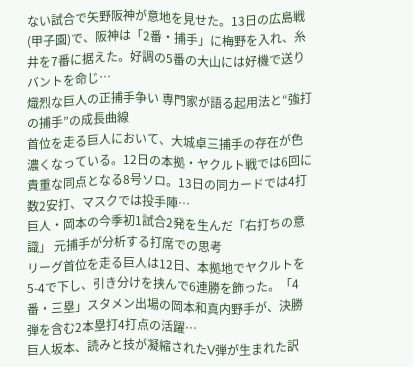ない試合で矢野阪神が意地を見せた。13日の広島戦(甲子園)で、阪神は「2番・捕手」に梅野を入れ、糸井を7番に据えた。好調の5番の大山には好機で送りバントを命じ…
熾烈な巨人の正捕手争い 専門家が語る起用法と“強打の捕手”の成長曲線
首位を走る巨人において、大城卓三捕手の存在が色濃くなっている。12日の本拠・ヤクルト戦では6回に貴重な同点となる8号ソロ。13日の同カードでは4打数2安打、マスクでは投手陣…
巨人・岡本の今季初1試合2発を生んだ「右打ちの意識」 元捕手が分析する打席での思考
リーグ首位を走る巨人は12日、本拠地でヤクルトを5-4で下し、引き分けを挟んで6連勝を飾った。「4番・三塁」スタメン出場の岡本和真内野手が、決勝弾を含む2本塁打4打点の活躍…
巨人坂本、読みと技が凝縮されたV弾が生まれた訳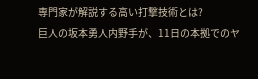専門家が解説する高い打撃技術とは?
巨人の坂本勇人内野手が、11日の本拠でのヤ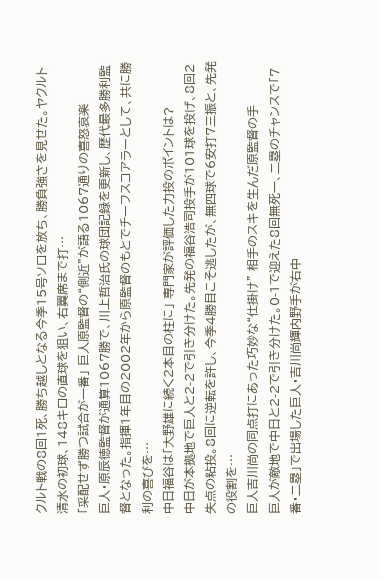クルト戦の8回1死、勝ち越しとなる今季15号ソロを放ち、勝負強さを見せた。ヤクルト清水の初球、148キロの直球を狙い、右翼席まで打…
「采配せず勝つ試合が一番」 巨人原監督の“側近”が語る1067通りの喜怒哀楽
巨人・原辰徳監督が通算1067勝で、川上哲治氏の球団記録を更新し、歴代最多勝利監督となった。指揮1年目の2002年から原監督のもとでチーフスコアラーとして、共に勝利の喜びを…
中日福谷は「大野雄に続く2本目の柱に」 専門家が評価した力投のポイントは?
中日が本拠地で巨人と2-2で引き分けた。先発の福谷浩司投手が101球を投げ、8回2失点の粘投。8回に逆転を許し、今季4勝目こそ逃したが、無四球で6安打7三振と、先発の役割を…
巨人吉川尚の同点打にあった巧妙な“仕掛け” 相手のスキを生んだ原監督の手
巨人が敵地で中日と2-2で引き分けた。0-1で迎えた8回無死一、二塁のチャンスで「7番・二塁」で出場した巨人・吉川尚輝内野手が右中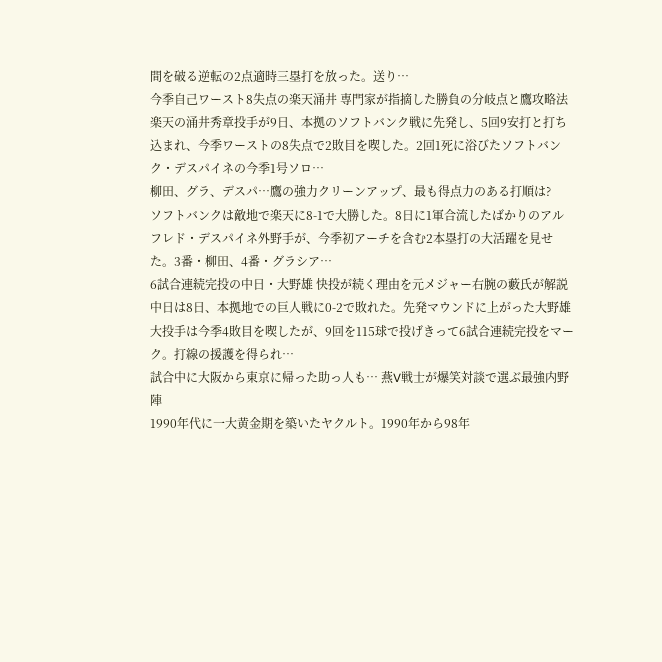間を破る逆転の2点適時三塁打を放った。送り…
今季自己ワースト8失点の楽天涌井 専門家が指摘した勝負の分岐点と鷹攻略法
楽天の涌井秀章投手が9日、本拠のソフトバンク戦に先発し、5回9安打と打ち込まれ、今季ワーストの8失点で2敗目を喫した。2回1死に浴びたソフトバンク・デスパイネの今季1号ソロ…
柳田、グラ、デスパ…鷹の強力クリーンアップ、最も得点力のある打順は?
ソフトバンクは敵地で楽天に8-1で大勝した。8日に1軍合流したばかりのアルフレド・デスパイネ外野手が、今季初アーチを含む2本塁打の大活躍を見せた。3番・柳田、4番・グラシア…
6試合連続完投の中日・大野雄 快投が続く理由を元メジャー右腕の藪氏が解説
中日は8日、本拠地での巨人戦に0-2で敗れた。先発マウンドに上がった大野雄大投手は今季4敗目を喫したが、9回を115球で投げきって6試合連続完投をマーク。打線の援護を得られ…
試合中に大阪から東京に帰った助っ人も… 燕V戦士が爆笑対談で選ぶ最強内野陣
1990年代に一大黄金期を築いたヤクルト。1990年から98年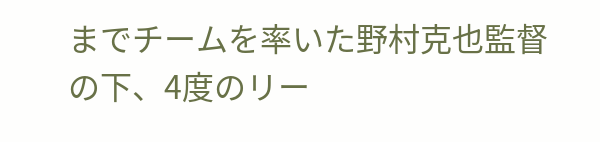までチームを率いた野村克也監督の下、4度のリー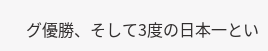グ優勝、そして3度の日本一とい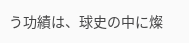う功績は、球史の中に燦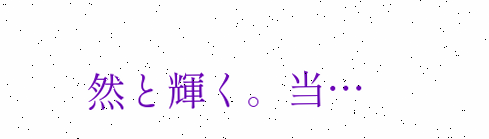然と輝く。当…